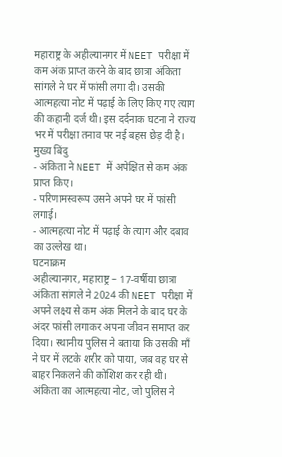महाराष्ट्र के अहील्यानगर में NEET परीक्षा में कम अंक प्राप्त करने के बाद छात्रा अंकिता सांगले ने घर में फांसी लगा दी। उसकी आत्महत्या नोट में पढ़ाई के लिए किए गए त्याग की कहानी दर्ज थी। इस दर्दनाक घटना ने राज्य भर में परीक्षा तनाव पर नई बहस छेड़ दी है।
मुख्य बिंदु
- अंकिता ने NEET में अपेक्षित से कम अंक प्राप्त किए।
- परिणामस्वरूप उसने अपने घर में फांसी लगाई।
- आत्महत्या नोट में पढ़ाई के त्याग और दबाव का उल्लेख था।
घटनाक्रम
अहील्यानगर, महाराष्ट्र – 17‑वर्षीया छात्रा अंकिता सांगले ने 2024 की NEET परीक्षा में अपने लक्ष्य से कम अंक मिलने के बाद घर के अंदर फांसी लगाकर अपना जीवन समाप्त कर दिया। स्थानीय पुलिस ने बताया कि उसकी माँ ने घर में लटके शरीर को पाया, जब वह घर से बाहर निकलने की कोशिश कर रही थी।
अंकिता का आत्महत्या नोट, जो पुलिस ने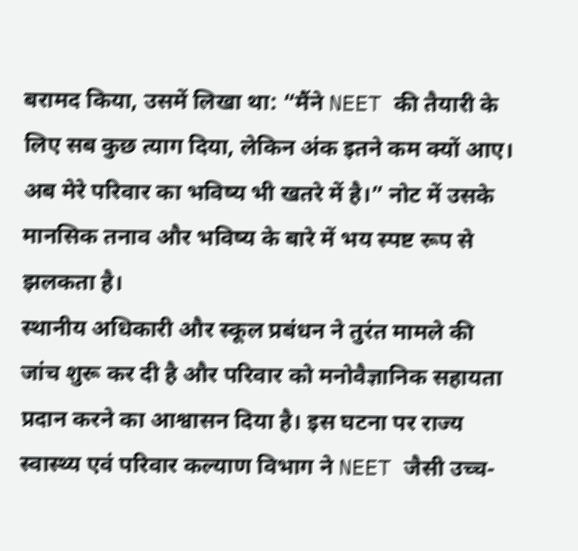बरामद किया, उसमें लिखा था: “मैंने NEET की तैयारी के लिए सब कुछ त्याग दिया, लेकिन अंक इतने कम क्यों आए। अब मेरे परिवार का भविष्य भी खतरे में है।” नोट में उसके मानसिक तनाव और भविष्य के बारे में भय स्पष्ट रूप से झलकता है।
स्थानीय अधिकारी और स्कूल प्रबंधन ने तुरंत मामले की जांच शुरू कर दी है और परिवार को मनोवैज्ञानिक सहायता प्रदान करने का आश्वासन दिया है। इस घटना पर राज्य स्वास्थ्य एवं परिवार कल्याण विभाग ने NEET जैसी उच्च-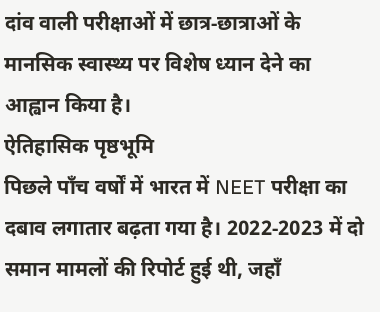दांव वाली परीक्षाओं में छात्र‑छात्राओं के मानसिक स्वास्थ्य पर विशेष ध्यान देने का आह्वान किया है।
ऐतिहासिक पृष्ठभूमि
पिछले पाँच वर्षों में भारत में NEET परीक्षा का दबाव लगातार बढ़ता गया है। 2022‑2023 में दो समान मामलों की रिपोर्ट हुई थी, जहाँ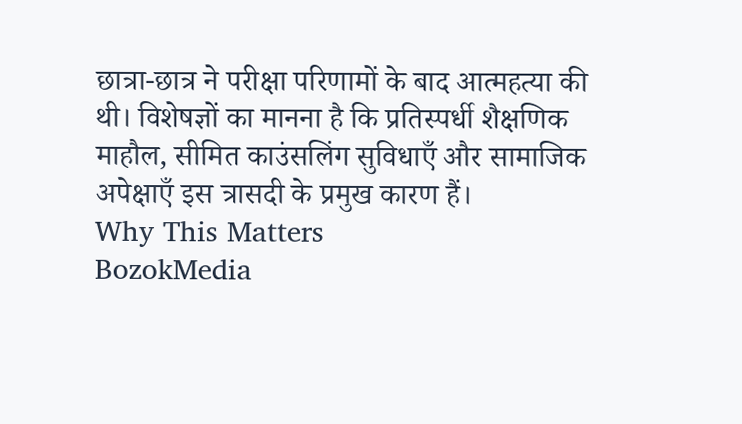छात्रा‑छात्र ने परीक्षा परिणामों के बाद आत्महत्या की थी। विशेषज्ञों का मानना है कि प्रतिस्पर्धी शैक्षणिक माहौल, सीमित काउंसलिंग सुविधाएँ और सामाजिक अपेक्षाएँ इस त्रासदी के प्रमुख कारण हैं।
Why This Matters
BozokMedia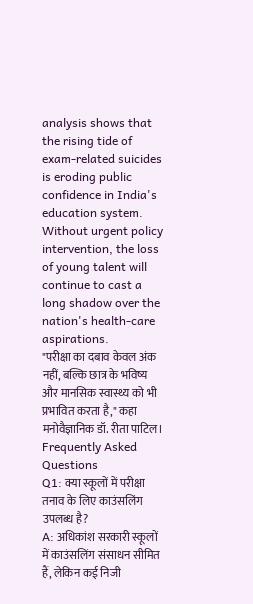analysis shows that the rising tide of exam‑related suicides is eroding public confidence in India's education system. Without urgent policy intervention, the loss of young talent will continue to cast a long shadow over the nation's health‑care aspirations.
"परीक्षा का दबाव केवल अंक नहीं, बल्कि छात्र के भविष्य और मानसिक स्वास्थ्य को भी प्रभावित करता है," कहा मनोवैज्ञानिक डॉ. रीता पाटिल।
Frequently Asked Questions
Q1: क्या स्कूलों में परीक्षा तनाव के लिए काउंसलिंग उपलब्ध है?
A: अधिकांश सरकारी स्कूलों में काउंसलिंग संसाधन सीमित हैं, लेकिन कई निजी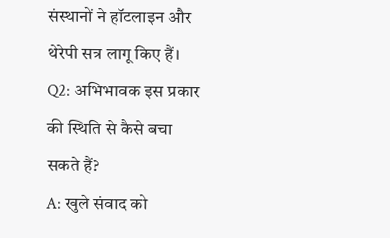संस्थानों ने हॉटलाइन और थेरेपी सत्र लागू किए हैं।
Q2: अभिभावक इस प्रकार की स्थिति से कैसे बचा सकते हैं?
A: खुले संवाद को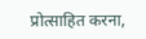प्रोत्साहित करना,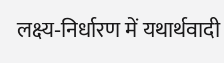लक्ष्य‑निर्धारण में यथार्थवादी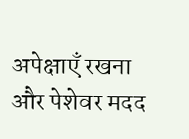अपेक्षाएँ रखना और पेशेवर मदद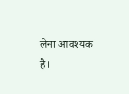लेना आवश्यक है।